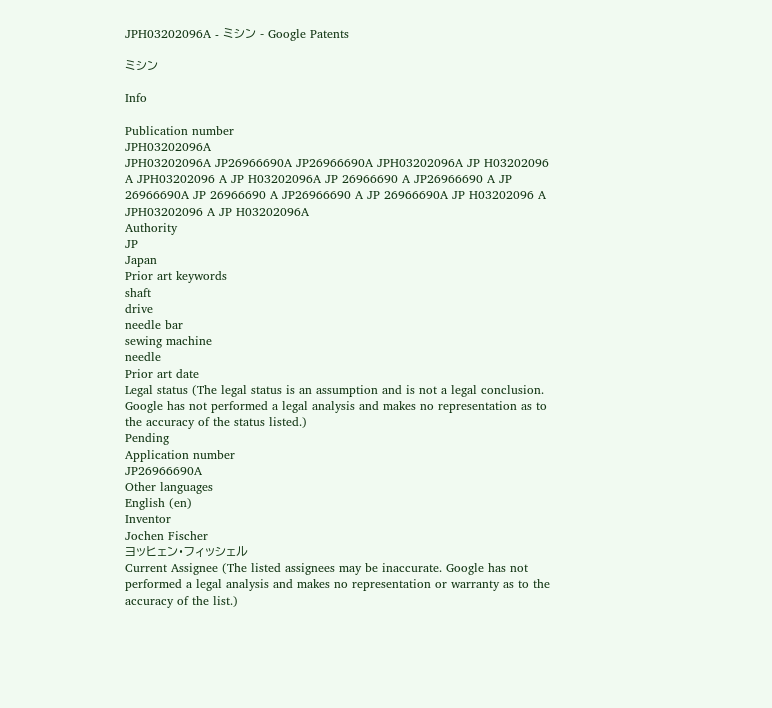JPH03202096A - ミシン - Google Patents

ミシン

Info

Publication number
JPH03202096A
JPH03202096A JP26966690A JP26966690A JPH03202096A JP H03202096 A JPH03202096 A JP H03202096A JP 26966690 A JP26966690 A JP 26966690A JP 26966690 A JP26966690 A JP 26966690A JP H03202096 A JPH03202096 A JP H03202096A
Authority
JP
Japan
Prior art keywords
shaft
drive
needle bar
sewing machine
needle
Prior art date
Legal status (The legal status is an assumption and is not a legal conclusion. Google has not performed a legal analysis and makes no representation as to the accuracy of the status listed.)
Pending
Application number
JP26966690A
Other languages
English (en)
Inventor
Jochen Fischer
ヨッヒェン・フィッシェル
Current Assignee (The listed assignees may be inaccurate. Google has not performed a legal analysis and makes no representation or warranty as to the accuracy of the list.)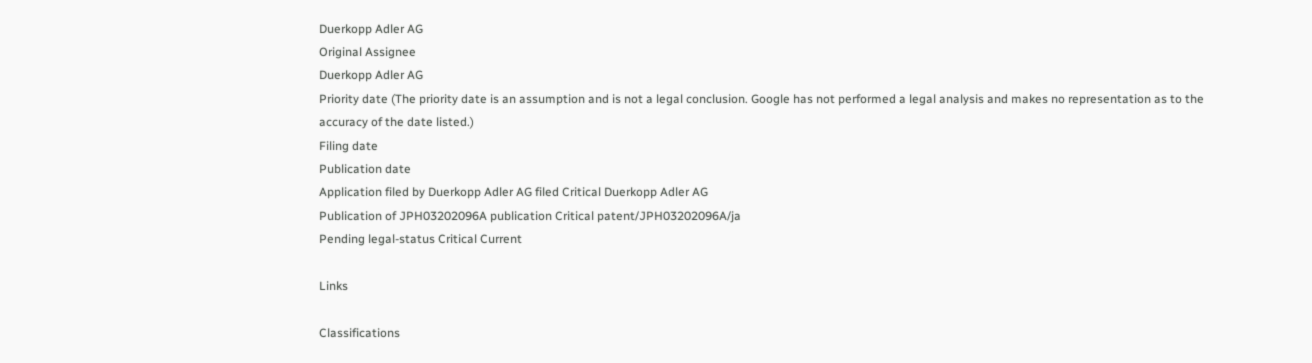Duerkopp Adler AG
Original Assignee
Duerkopp Adler AG
Priority date (The priority date is an assumption and is not a legal conclusion. Google has not performed a legal analysis and makes no representation as to the accuracy of the date listed.)
Filing date
Publication date
Application filed by Duerkopp Adler AG filed Critical Duerkopp Adler AG
Publication of JPH03202096A publication Critical patent/JPH03202096A/ja
Pending legal-status Critical Current

Links

Classifications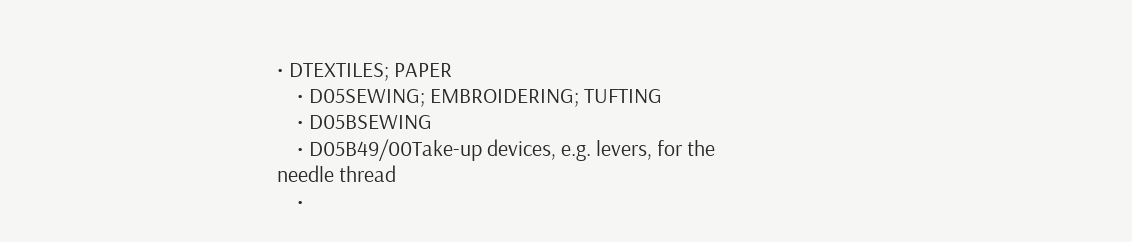• DTEXTILES; PAPER
    • D05SEWING; EMBROIDERING; TUFTING
    • D05BSEWING
    • D05B49/00Take-up devices, e.g. levers, for the needle thread
    •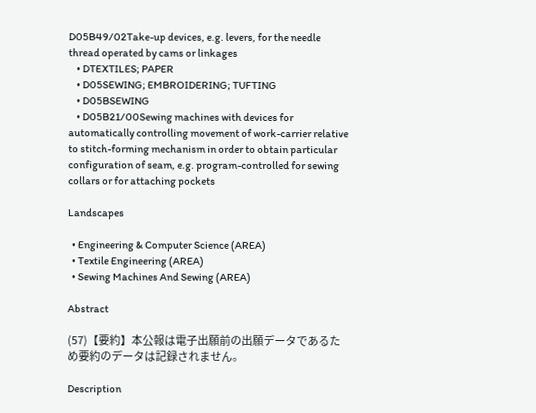D05B49/02Take-up devices, e.g. levers, for the needle thread operated by cams or linkages
    • DTEXTILES; PAPER
    • D05SEWING; EMBROIDERING; TUFTING
    • D05BSEWING
    • D05B21/00Sewing machines with devices for automatically controlling movement of work-carrier relative to stitch-forming mechanism in order to obtain particular configuration of seam, e.g. program-controlled for sewing collars or for attaching pockets

Landscapes

  • Engineering & Computer Science (AREA)
  • Textile Engineering (AREA)
  • Sewing Machines And Sewing (AREA)

Abstract

(57)【要約】本公報は電子出願前の出願データであるた
め要約のデータは記録されません。

Description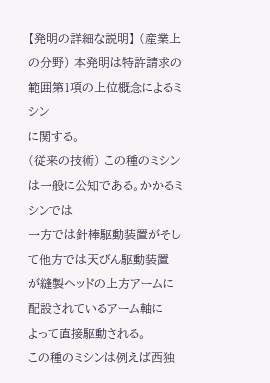【発明の詳細な説明】 (産業上の分野) 本発明は特許請求の範囲第1項の上位概念によるミシン
に関する。
(従来の技術) この種のミシンは一般に公知である。かかるミシンでは
一方では針棒駆動装置がそして他方では天びん駆動装置
が縫製ヘッドの上方アームに配設されているアーム軸に
よって直接駆動される。
この種のミシンは例えば西独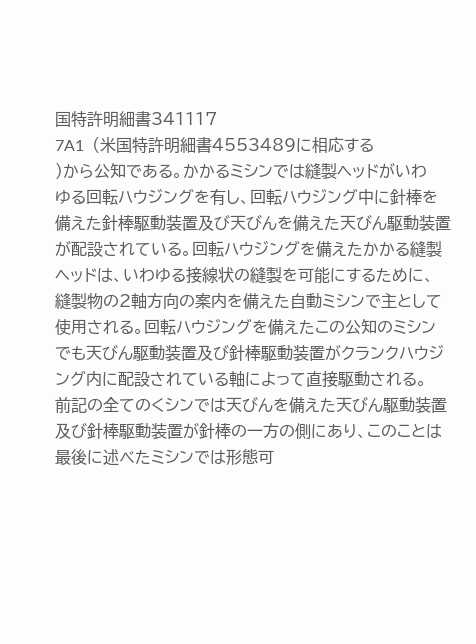国特許明細書341117
7A1  (米国特許明細書4553489に相応する
)から公知である。かかるミシンでは縫製ヘッドがいわ
ゆる回転ハウジングを有し、回転ハウジング中に針棒を
備えた針棒駆動装置及び天びんを備えた天びん駆動装置
が配設されている。回転ハウジングを備えたかかる縫製
ヘッドは、いわゆる接線状の縫製を可能にするために、
縫製物の2軸方向の案内を備えた自動ミシンで主として
使用される。回転ハウジングを備えたこの公知のミシン
でも天びん駆動装置及び針棒駆動装置がクランクハウジ
ング内に配設されている軸によって直接駆動される。
前記の全てのくシンでは天びんを備えた天びん駆動装置
及び針棒駆動装置が針棒の一方の側にあり、このことは
最後に述べたミシンでは形態可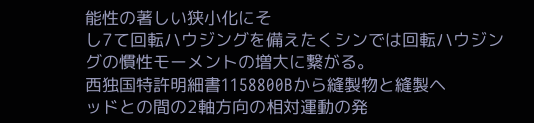能性の著しい狭小化にそ
し7て回転ハウジングを備えたくシンでは回転ハウジン
グの慣性モーメントの増大に繋がる。
西独国特許明細書1158800Bから縫製物と縫製ヘ
ッドとの間の2軸方向の相対運動の発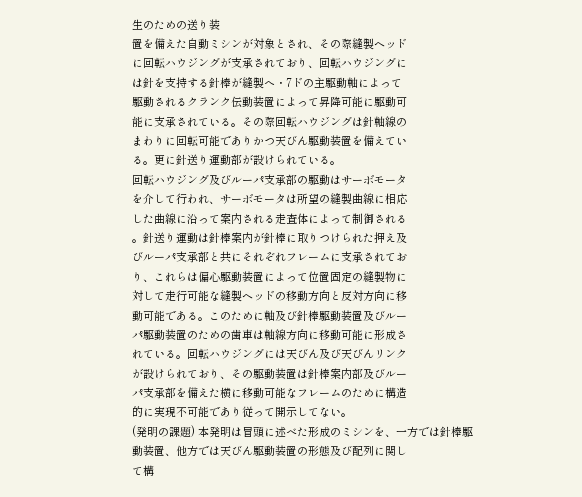生のための送り装
置を備えた自動ミシンが対象とされ、その際縫製ヘッド
に回転ハウジングが支承されており、回転ハウジングに
は針を支持する針棒が縫製へ・7ドの主駆動軸によって
駆動されるクランク伝動装置によって昇降可能に駆動可
能に支承されている。その際回転ハウジングは針軸線の
まわりに回転可能でありかつ天びん駆動装置を備えてい
る。更に針送り運動部が設けられている。
回転ハウジング及びルーパ支承部の駆動はサーボモータ
を介して行われ、サーボモータは所望の縫製曲線に相応
した曲線に沿って案内される走査体によって制御される
。針送り運動は針棒案内が針棒に取りつけられた押え及
びルーパ支承部と共にそれぞれフレームに支承されてお
り、これらは偏心駆動装置によって位置固定の縫製物に
対して走行可能な縫製ヘッドの移動方向と反対方向に移
動可能である。このために軸及び針棒駆動装置及びルー
パ駆動装置のための歯車は軸線方向に移動可能に形成さ
れている。回転ハウジングには天びん及び天びんリンク
が設けられており、その駆動装置は針棒案内部及びルー
パ支承部を備えた横に移動可能なフレームのために構造
的に実現不可能であり従って開示してない。
(発明の課題) 本発明は冒頭に述べた形成のミシンを、一方では針棒駆
動装置、他方では天びん駆動装置の形態及び配列に関し
て構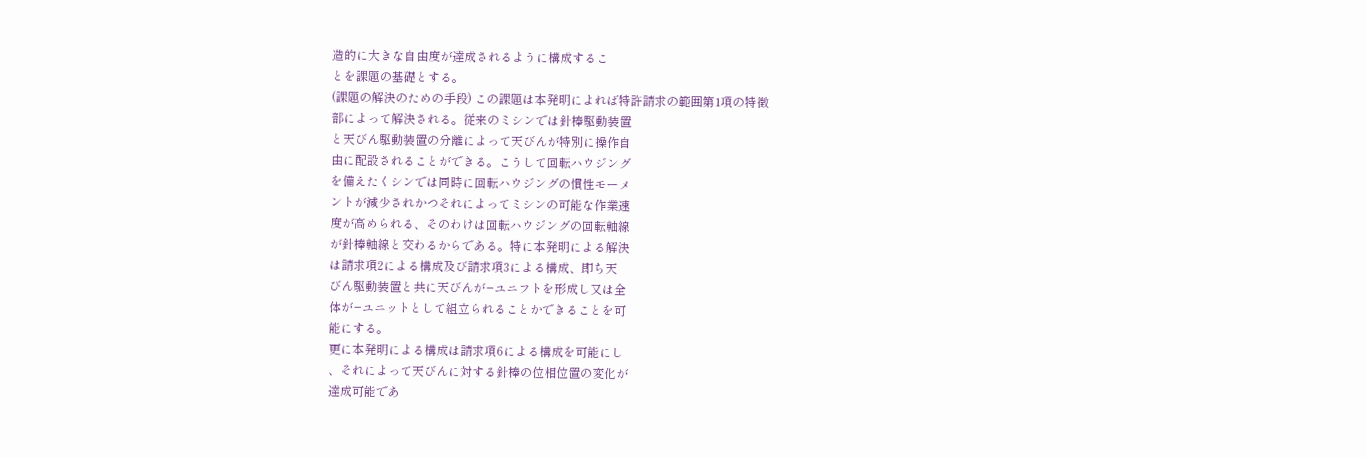造的に大きな自由度が達成されるように構成するこ
とを課題の基礎とする。
(課題の解決のための手段) この課題は本発明によれば特許請求の範囲第1項の特徴
部によって解決される。従来のミシンでは針棒駆動装置
と天びん駆動装置の分離によって天びんが特別に操作自
由に配設されることができる。こうして回転ハウジング
を備えたくシンでは同時に回転ハウジングの慣性モーメ
ントが減少されかつそれによってミシンの可能な作業速
度が高められる、そのわけは回転ハウジングの回転軸線
が針棒軸線と交わるからである。特に本発明による解決
は請求項2による構成及び請求項3による構成、即ち天
びん駆動装置と共に天びんが−ユニフトを形成し又は全
体が−ユニットとして組立られることかできることを可
能にする。
更に本発明による構成は請求項6による構成を可能にし
、それによって天びんに対する針棒の位相位置の変化が
達成可能であ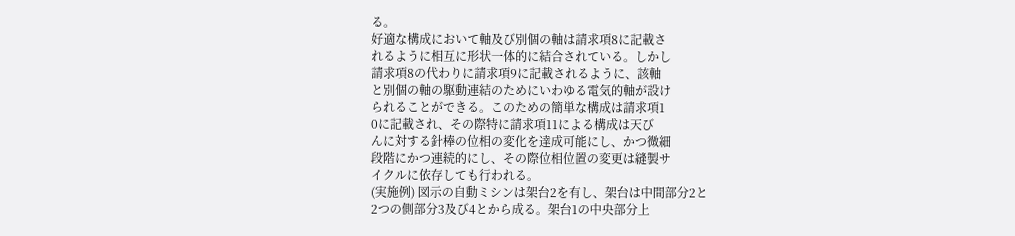る。
好適な構成において軸及び別個の軸は請求項8に記載さ
れるように相互に形状一体的に結合されている。しかし
請求項8の代わりに請求項9に記載されるように、該軸
と別個の軸の駆動連結のためにいわゆる電気的軸が設け
られることができる。このための簡単な構成は請求項1
0に記載され、その際特に請求項11による構成は天び
んに対する針棒の位相の変化を達成可能にし、かつ微細
段階にかつ連続的にし、その際位相位置の変更は縫製サ
イクルに依存しても行われる。
(実施例) 図示の自動ミシンは架台2を有し、架台は中間部分2と
2つの側部分3及び4とから成る。架台1の中央部分上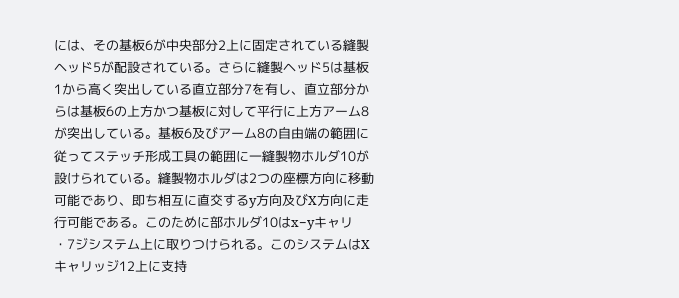には、その基板6が中央部分2上に固定されている縫製
ヘッド5が配設されている。さらに縫製ヘッド5は基板
1から高く突出している直立部分7を有し、直立部分か
らは基板6の上方かつ基板に対して平行に上方アーム8
が突出している。基板6及びアーム8の自由端の範囲に
従ってステッチ形成工具の範囲に一縫製物ホルダ10が
設けられている。縫製物ホルダは2つの座標方向に移動
可能であり、即ち相互に直交するy方向及びX方向に走
行可能である。このために部ホルダ10はx−yキャリ
・7ジシステム上に取りつけられる。このシステムはX
キャリッジ12上に支持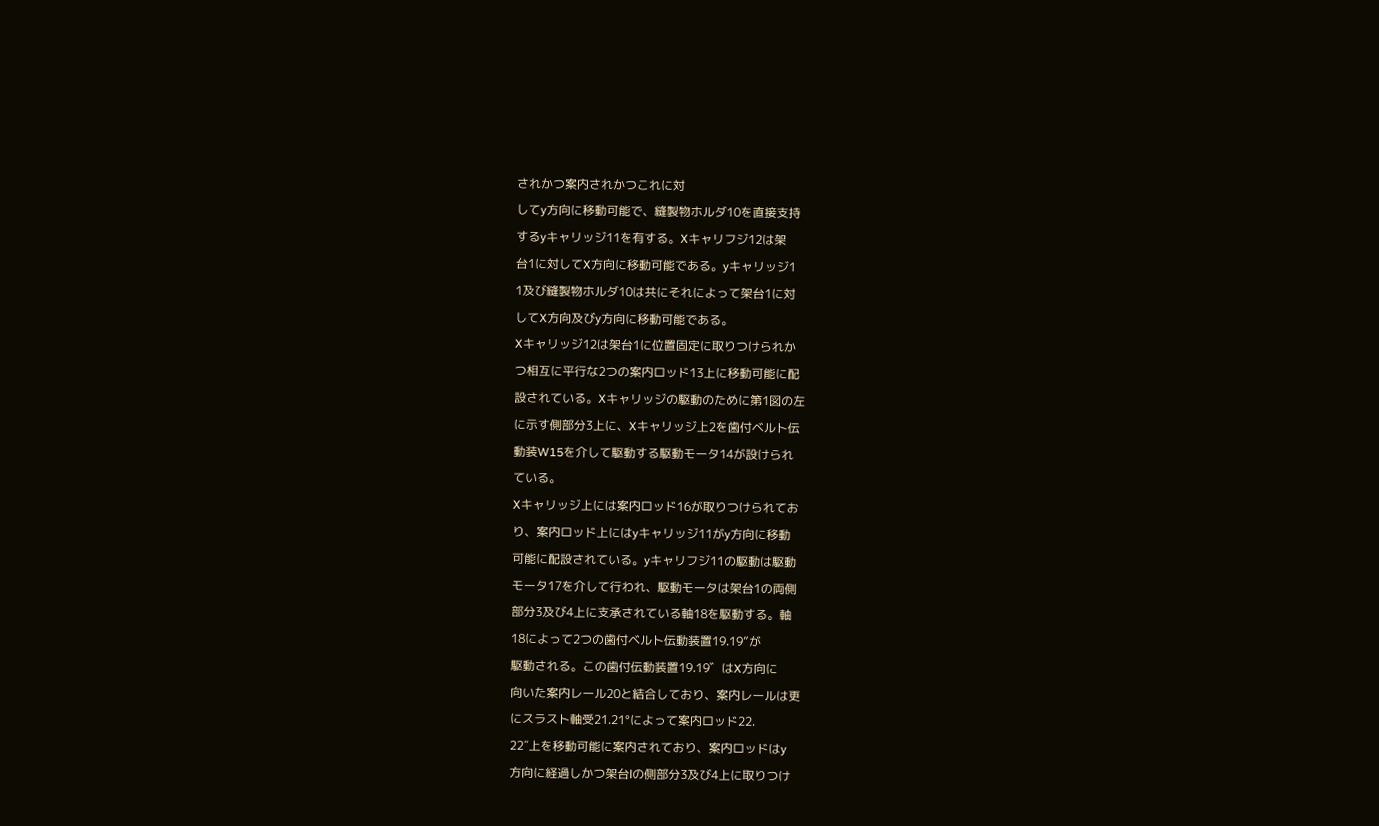されかつ案内されかつこれに対
してy方向に移動可能で、縫製物ホルダ10を直接支持
するyキャリッジ11を有する。Xキャリフジ12は架
台1に対してX方向に移動可能である。yキャリッジ1
1及び縫製物ホルダ10は共にそれによって架台1に対
してX方向及びy方向に移動可能である。
Xキャリッジ12は架台1に位置固定に取りつけられか
つ相互に平行な2つの案内ロッド13上に移動可能に配
設されている。Xキャリッジの駆動のために第1図の左
に示す側部分3上に、Xキャリッジ上2を歯付ベルト伝
動装W15を介して駆動する駆動モータ14が設けられ
ている。
Xキャリッジ上には案内ロッド16が取りつけられてお
り、案内ロッド上にはyキャリッジ11がy方向に移動
可能に配設されている。yキャリフジ11の駆動は駆動
モータ17を介して行われ、駆動モータは架台1の両側
部分3及び4上に支承されている軸18を駆動する。軸
18によって2つの歯付ベルト伝動装置19.19”が
駆動される。この歯付伝動装置19.19゛はX方向に
向いた案内レール20と結合しており、案内レールは更
にスラスト軸受21.21°によって案内ロッド22.
22″上を移動可能に案内されており、案内ロッドはy
方向に経過しかつ架台lの側部分3及び4上に取りつけ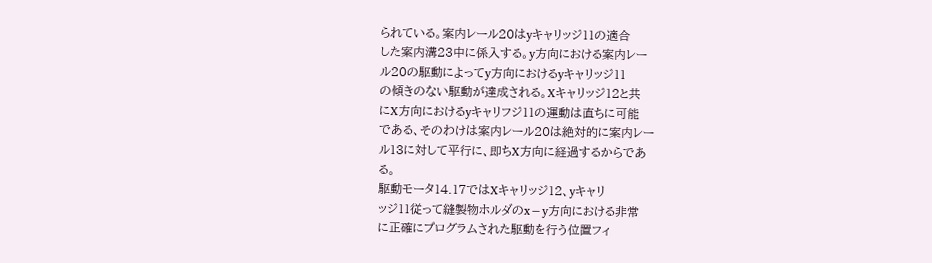られている。案内レール20はyキャリッジ11の適合
した案内溝23中に係入する。y方向における案内レー
ル20の駆動によってy方向におけるyキャリッジ11
の傾きのない駆動が達成される。Xキャリッジ12と共
にX方向におけるyキャリフジ11の運動は直ちに可能
である、そのわけは案内レール20は絶対的に案内レー
ル13に対して平行に、即ちX方向に経過するからであ
る。
駆動モータ14.17ではXキャリッジ12、yキャリ
ッジ11従って縫製物ホルダのx−y方向における非常
に正確にプログラムされた駆動を行う位置フィ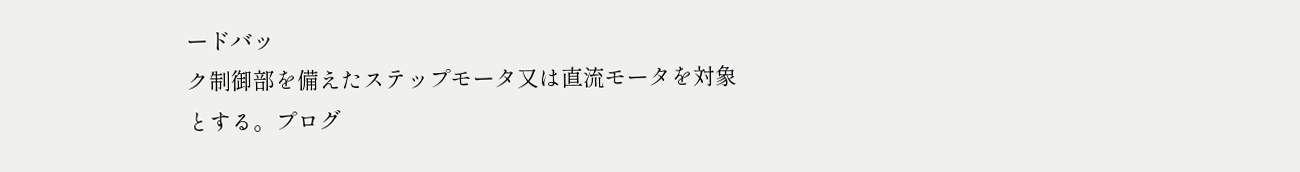ードバッ
ク制御部を備えたステップモータ又は直流モータを対象
とする。プログ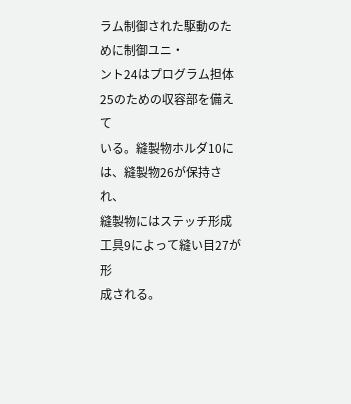ラム制御された駆動のために制御ユニ・
ント24はプログラム担体25のための収容部を備えて
いる。縫製物ホルダ10には、縫製物26が保持され、
縫製物にはステッチ形成工具9によって縫い目27が形
成される。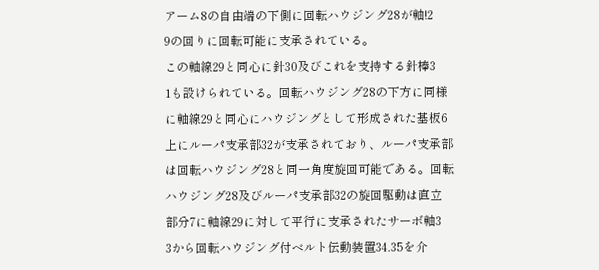アーム8の自由端の下側に回転ハウジング28が軸!2
9の回りに回転可能に支承されている。
この軸線29と同心に針30及びこれを支持する針棒3
1も設けられている。回転ハウジング28の下方に同様
に軸線29と同心にハウジングとして形成された基板6
上にルーパ支承部32が支承されており、ルーパ支承部
は回転ハウジング28と同一角度旋回可能である。回転
ハウジング28及びルーパ支承部32の旋回駆動は直立
部分7に軸線29に対して平行に支承されたサーボ軸3
3から回転ハウジング付ベルト伝動装置34.35を介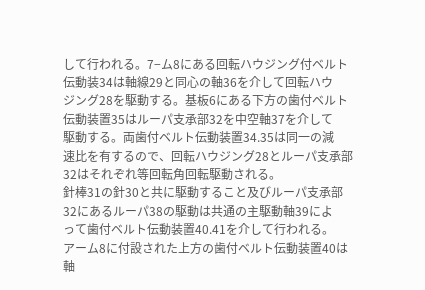して行われる。7−ム8にある回転ハウジング付ベルト
伝動装34は軸線29と同心の軸36を介して回転ハウ
ジング28を駆動する。基板6にある下方の歯付ベルト
伝動装置35はルーパ支承部32を中空軸37を介して
駆動する。両歯付ベルト伝動装置34.35は同一の減
速比を有するので、回転ハウジング28とルーパ支承部
32はそれぞれ等回転角回転駆動される。
針棒31の針30と共に駆動すること及びルーパ支承部
32にあるルーパ38の駆動は共通の主駆動軸39によ
って歯付ベルト伝動装置40.41を介して行われる。
アーム8に付設された上方の歯付ベルト伝動装置40は
軸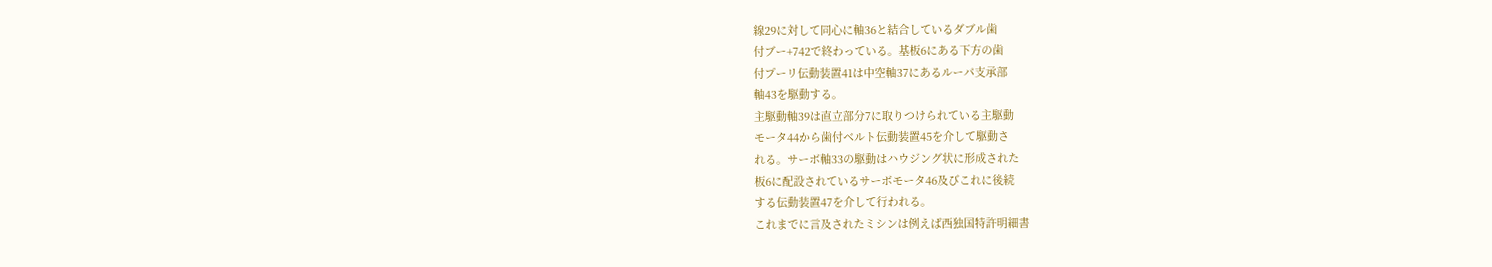線29に対して同心に軸36と結合しているダブル歯
付ブー+742で終わっている。基板6にある下方の歯
付プーリ伝動装置41は中空軸37にあるルーパ支承部
軸43を駆動する。
主駆動軸39は直立部分7に取りつけられている主駆動
モータ44から歯付ベルト伝動装置45を介して駆動さ
れる。サーボ軸33の駆動はハウジング状に形成された
板6に配設されているサーボモータ46及びこれに後続
する伝動装置47を介して行われる。
これまでに言及されたミシンは例えば西独国特許明細書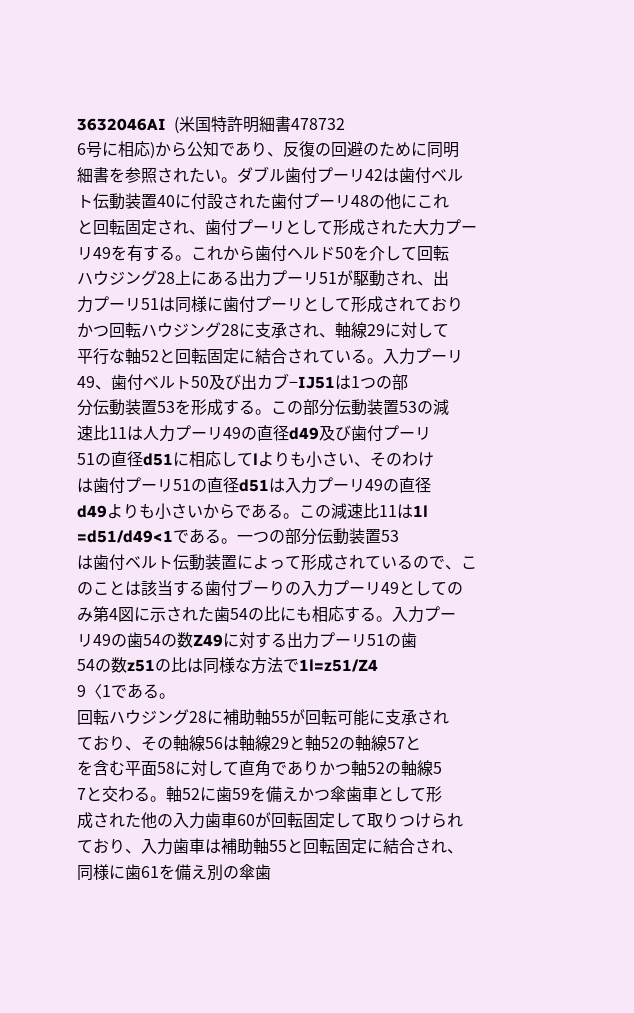3632046AI  (米国特許明細書478732
6号に相応)から公知であり、反復の回避のために同明
細書を参照されたい。ダブル歯付プーリ42は歯付ベル
ト伝動装置40に付設された歯付プーリ48の他にこれ
と回転固定され、歯付プーリとして形成された大力プー
リ49を有する。これから歯付ヘルド50を介して回転
ハウジング28上にある出力プーリ51が駆動され、出
力プーリ51は同様に歯付プーリとして形成されており
かつ回転ハウジング28に支承され、軸線29に対して
平行な軸52と回転固定に結合されている。入力プーリ
49、歯付ベルト50及び出カブ−IJ51は1つの部
分伝動装置53を形成する。この部分伝動装置53の減
速比11は人力プーリ49の直径d49及び歯付プーリ
51の直径d51に相応してlよりも小さい、そのわけ
は歯付プーリ51の直径d51は入力プーリ49の直径
d49よりも小さいからである。この減速比11は1l
=d51/d49<1である。一つの部分伝動装置53
は歯付ベルト伝動装置によって形成されているので、こ
のことは該当する歯付ブーりの入力プーリ49としての
み第4図に示された歯54の比にも相応する。入力プー
リ49の歯54の数Z49に対する出力プーリ51の歯
54の数z51の比は同様な方法で1l=z51/Z4
9〈1である。
回転ハウジング28に補助軸55が回転可能に支承され
ており、その軸線56は軸線29と軸52の軸線57と
を含む平面58に対して直角でありかつ軸52の軸線5
7と交わる。軸52に歯59を備えかつ傘歯車として形
成された他の入力歯車60が回転固定して取りつけられ
ており、入力歯車は補助軸55と回転固定に結合され、
同様に歯61を備え別の傘歯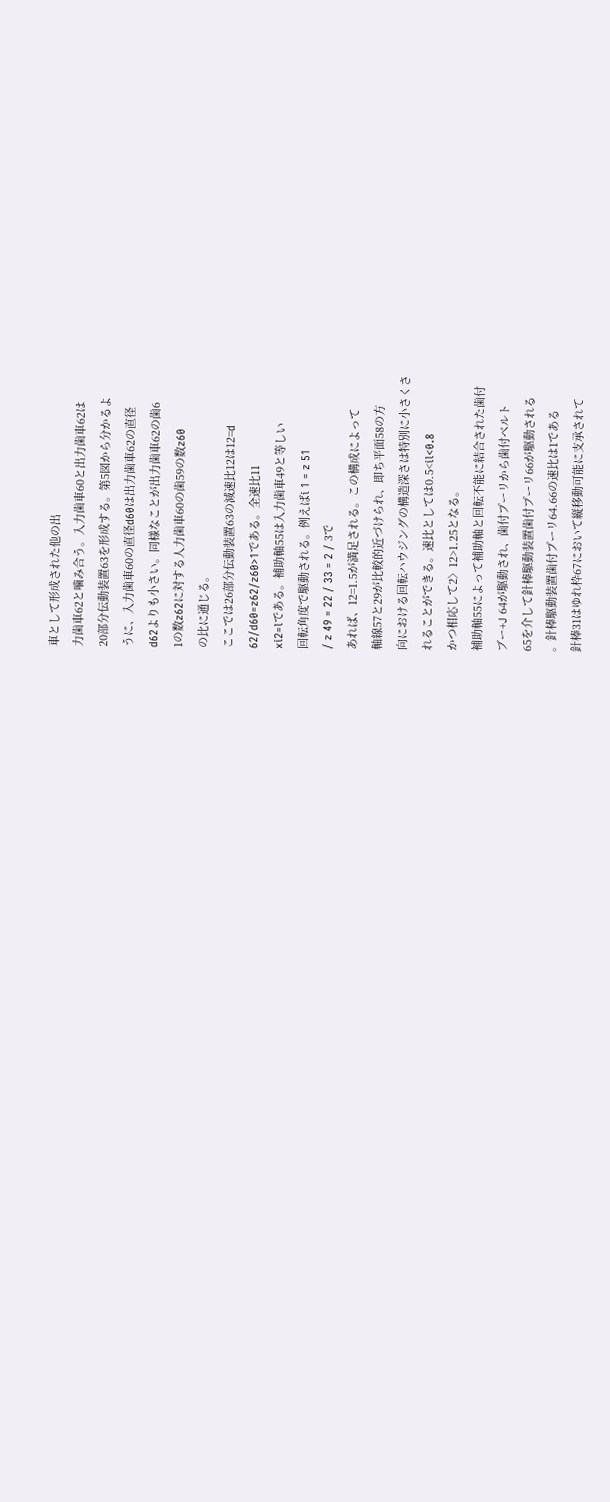車として形成された他の出
力歯車62と噛み合う。入力歯車60と出力歯車62は
20部分伝動装置63を形成する。第5図から分かるよ
うに、入力歯車60の直径d60は出力歯車62の直径
d62よりも小さい。同様なことが出力歯車62の歯6
1の数z62に対する人力歯車60の歯59の数z60
の比に通じる。
ここでは26部分伝動装置63の減速比12は12=d
62/d60=z62/z60>1である。全速比11
xi2=lである。補助軸55は入力歯車49と等しい
回転角度で駆動される。例えばi 1 = z 51
/ z 49 = 22 / 33 = 2 / 3で
あれば、12=1.5が満足される。この構成によって
軸線57と29が比較的近づけられ、即ち平面58の方
向における回転ハウジングの構造深さは特別に小さくさ
れることができる。速比としては0.5<il<0.8
かつ相応して2〉12>1.25となる。
補助軸55によって補助軸と回転不能に結合された歯付
ブー+J 64が駆動され、歯付プーリから歯付ベルト
65を介して針棒駆動装置歯付プーリ66が駆動される
。針棒駆動装置歯付プーリ64.66の速比は1である
針棒31はゆれ枠67において縦移動可能に支承されて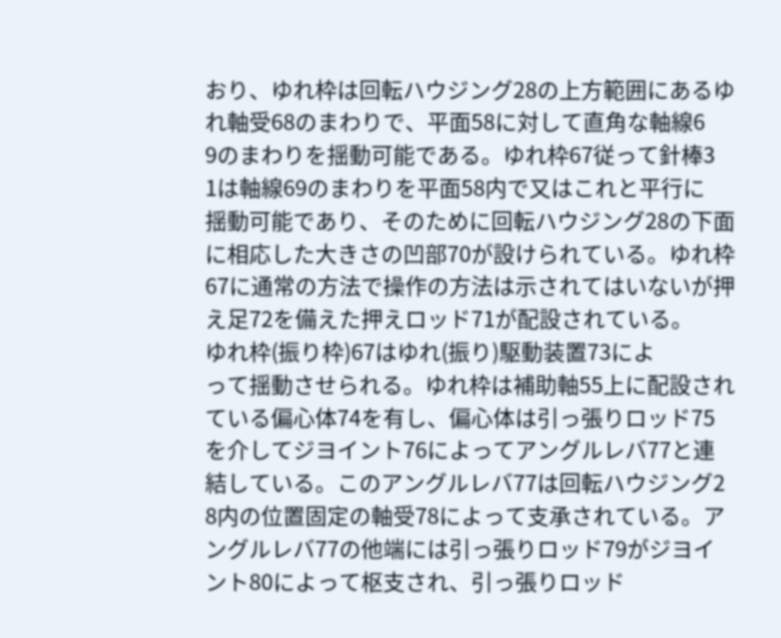おり、ゆれ枠は回転ハウジング28の上方範囲にあるゆ
れ軸受68のまわりで、平面58に対して直角な軸線6
9のまわりを揺動可能である。ゆれ枠67従って針棒3
1は軸線69のまわりを平面58内で又はこれと平行に
揺動可能であり、そのために回転ハウジング28の下面
に相応した大きさの凹部70が設けられている。ゆれ枠
67に通常の方法で操作の方法は示されてはいないが押
え足72を備えた押えロッド71が配設されている。
ゆれ枠(振り枠)67はゆれ(振り)駆動装置73によ
って揺動させられる。ゆれ枠は補助軸55上に配設され
ている偏心体74を有し、偏心体は引っ張りロッド75
を介してジヨイント76によってアングルレバ77と連
結している。このアングルレバ77は回転ハウジング2
8内の位置固定の軸受78によって支承されている。ア
ングルレバ77の他端には引っ張りロッド79がジヨイ
ント80によって枢支され、引っ張りロッド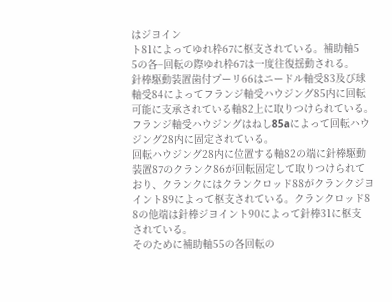はジヨイン
ト81によってゆれ枠67に枢支されている。補助軸5
5の各−回転の際ゆれ枠67は一度往復揺動される。
針棒駆動装置歯付プーリ66はニードル軸受83及び球
軸受84によってフランジ軸受ハウジング85内に回転
可能に支承されている軸82上に取りつけられている。
フランジ軸受ハウジングはねし85aによって回転ハウ
ジング28内に固定されている。
回転ハウジング28内に位置する軸82の端に針棒駆動
装置87のクランク86が回転固定して取りつけられて
おり、クランクにはクランクロッド88がクランクジヨ
イント89によって枢支されている。クランクロッド8
8の他端は針棒ジヨイント90によって針棒31に枢支
されている。
そのために補助軸55の各回転の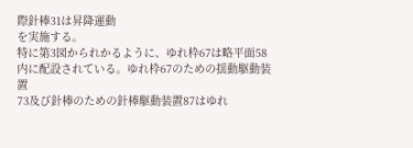際針棒31は昇降運動
を実施する。
特に第3図かられかるように、ゆれ枠67は略平面58
内に配設されている。ゆれ枠67のための揺動駆動装置
73及び針棒のための針棒駆動装置87はゆれ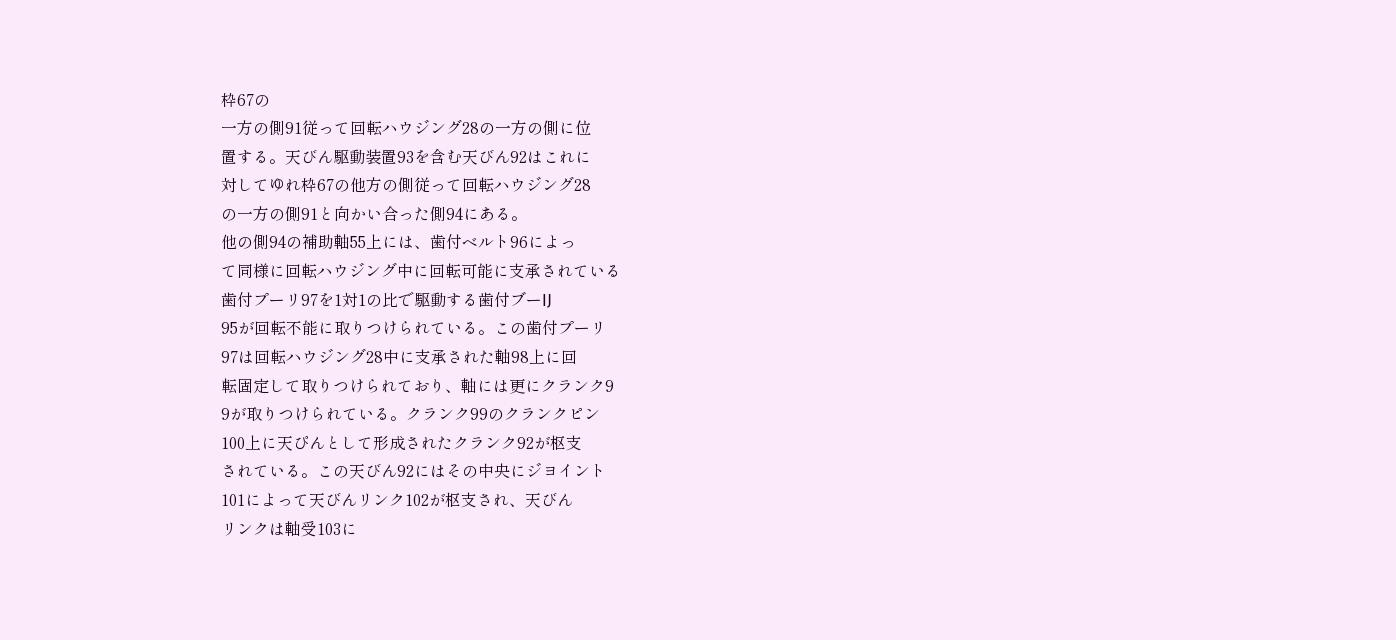枠67の
一方の側91従って回転ハウジング28の一方の側に位
置する。天びん駆動装置93を含む天びん92はこれに
対してゆれ枠67の他方の側従って回転ハウジング28
の一方の側91と向かい合った側94にある。
他の側94の補助軸55上には、歯付ベルト96によっ
て同様に回転ハウジング中に回転可能に支承されている
歯付プーリ97を1対1の比で駆動する歯付ブーIJ
95が回転不能に取りつけられている。この歯付プーリ
97は回転ハウジング28中に支承された軸98上に回
転固定して取りつけられており、軸には更にクランク9
9が取りつけられている。クランク99のクランクピン
100上に天ぴんとして形成されたクランク92が枢支
されている。この天びん92にはその中央にジヨイント
101によって天びんリンク102が枢支され、天びん
リンクは軸受103に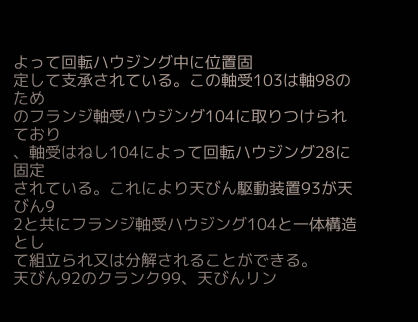よって回転ハウジング中に位置固
定して支承されている。この軸受103は軸98のため
のフランジ軸受ハウジング104に取りつけられており
、軸受はねし104によって回転ハウジング28に固定
されている。これにより天びん駆動装置93が天びん9
2と共にフランジ軸受ハウジング104と一体構造とし
て組立られ又は分解されることができる。
天びん92のクランク99、天びんリン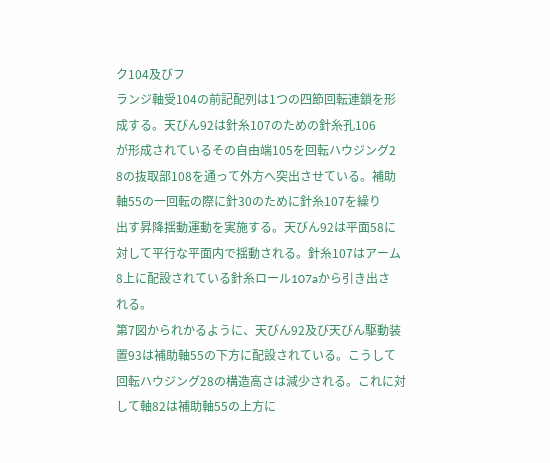ク104及びフ
ランジ軸受104の前記配列は1つの四節回転連鎖を形
成する。天びん92は針糸107のための針糸孔106
が形成されているその自由端105を回転ハウジング2
8の抜取部108を通って外方へ突出させている。補助
軸55の一回転の際に針30のために針糸107を繰り
出す昇降揺動運動を実施する。天びん92は平面58に
対して平行な平面内で揺動される。針糸107はアーム
8上に配設されている針糸ロール107aから引き出さ
れる。
第7図かられかるように、天びん92及び天びん駆動装
置93は補助軸55の下方に配設されている。こうして
回転ハウジング28の構造高さは減少される。これに対
して軸82は補助軸55の上方に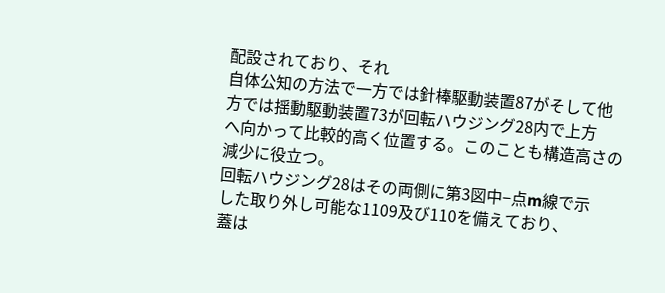配設されており、それ
自体公知の方法で一方では針棒駆動装置87がそして他
方では揺動駆動装置73が回転ハウジング28内で上方
へ向かって比較的高く位置する。このことも構造高さの
減少に役立つ。
回転ハウジング28はその両側に第3図中−点m線で示
した取り外し可能な1109及び110を備えており、
蓋は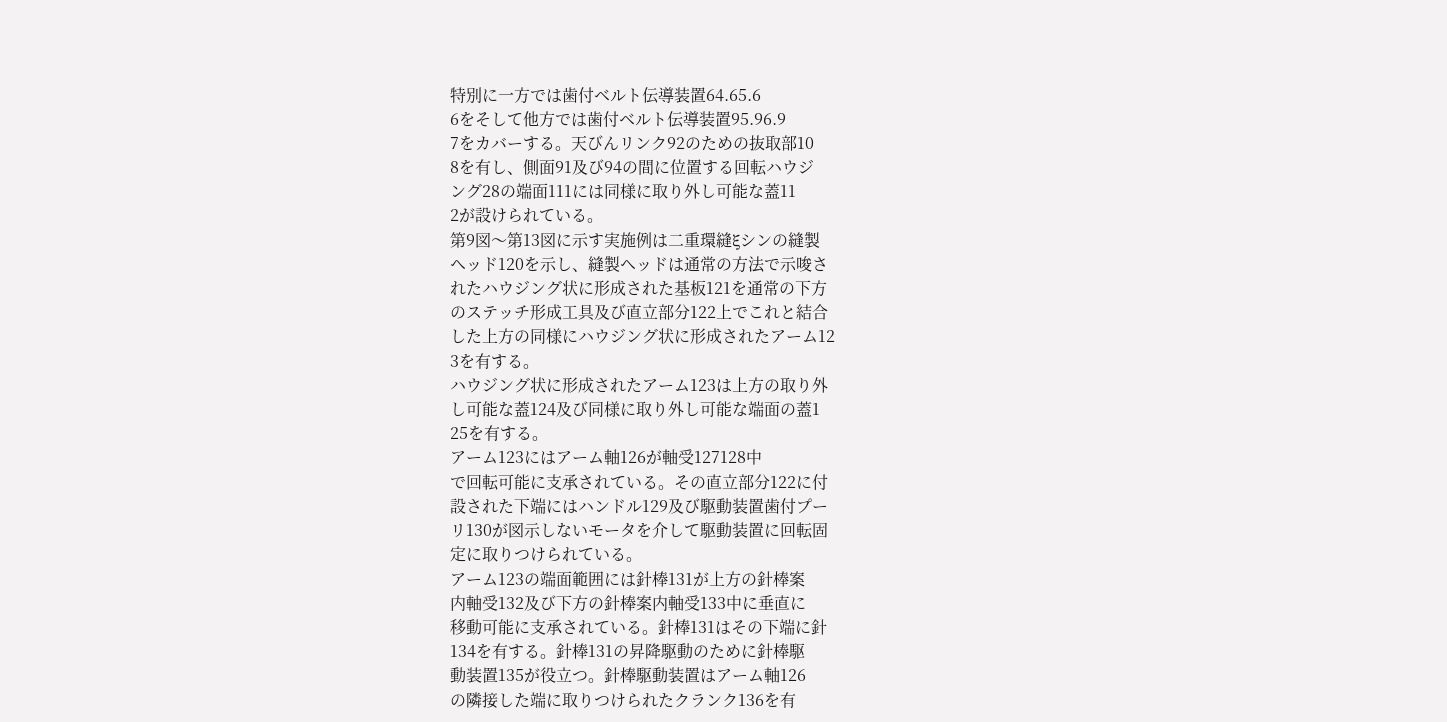特別に一方では歯付ベルト伝導装置64.65.6
6をそして他方では歯付ベルト伝導装置95.96.9
7をカバーする。天びんリンク92のための抜取部10
8を有し、側面91及び94の間に位置する回転ハウジ
ング28の端面111には同様に取り外し可能な蓋11
2が設けられている。
第9図〜第13図に示す実施例は二重環縫ξシンの縫製
ヘッド120を示し、縫製ヘッドは通常の方法で示唆さ
れたハウジング状に形成された基板121を通常の下方
のステッチ形成工具及び直立部分122上でこれと結合
した上方の同様にハウジング状に形成されたアーム12
3を有する。
ハウジング状に形成されたアーム123は上方の取り外
し可能な蓋124及び同様に取り外し可能な端面の蓋1
25を有する。
アーム123にはアーム軸126が軸受127128中
で回転可能に支承されている。その直立部分122に付
設された下端にはハンドル129及び駆動装置歯付プー
リ130が図示しないモータを介して駆動装置に回転固
定に取りつけられている。
アーム123の端面範囲には針棒131が上方の針棒案
内軸受132及び下方の針棒案内軸受133中に垂直に
移動可能に支承されている。針棒131はその下端に針
134を有する。針棒131の昇降駆動のために針棒駆
動装置135が役立つ。針棒駆動装置はアーム軸126
の隣接した端に取りつけられたクランク136を有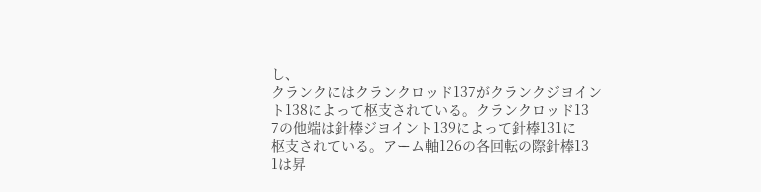し、
クランクにはクランクロッド137がクランクジヨイン
ト138によって枢支されている。クランクロッド13
7の他端は針棒ジヨイント139によって針棒131に
枢支されている。アーム軸126の各回転の際針棒13
1は昇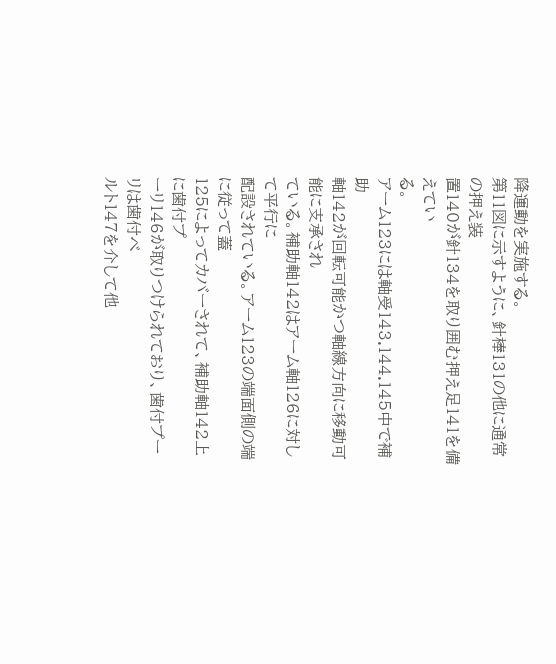降運動を実施する。
第11図に示すように、針棒131の他に通常の押え装
置140が針134を取り囲む押え足141を備えてい
る。
アーム123には軸受143.144.145中で補助
軸142が回転可能かつ軸線方向に移動可能に支承され
ている。補助軸142はアーム軸126に対して平行に
配設されている。アーム123の端面側の端に従って蓋
125によってカバーされて、補助軸142上に歯付プ
ーリ146が取りつけられており、歯付プーリは歯付ベ
ルト147を介して他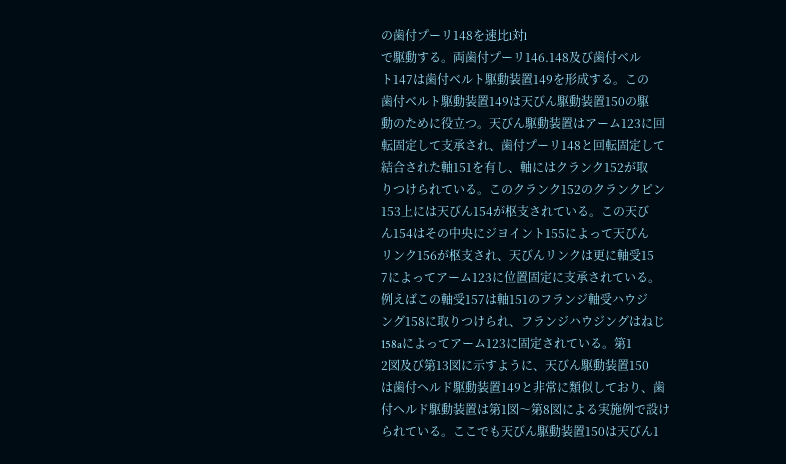の歯付プーリ148を速比l対l
で駆動する。両歯付プーリ146.148及び歯付ベル
ト147は歯付ベルト駆動装置149を形成する。この
歯付ベルト駆動装置149は天びん駆動装置150の駆
動のために役立つ。天びん駆動装置はアーム123に回
転固定して支承され、歯付プーリ148と回転固定して
結合された軸151を有し、軸にはクランク152が取
りつけられている。このクランク152のクランクピン
153上には天びん154が枢支されている。この天び
ん154はその中央にジヨイント155によって天びん
リンク156が枢支され、天びんリンクは更に軸受15
7によってアーム123に位置固定に支承されている。
例えばこの軸受157は軸151のフランジ軸受ハウジ
ング158に取りつけられ、フランジハウジングはねじ
158aによってアーム123に固定されている。第1
2図及び第13図に示すように、天びん駆動装置150
は歯付ヘルド駆動装置149と非常に類似しており、歯
付ヘルド駆動装置は第1図〜第8図による実施例で設け
られている。ここでも天びん駆動装置150は天びん1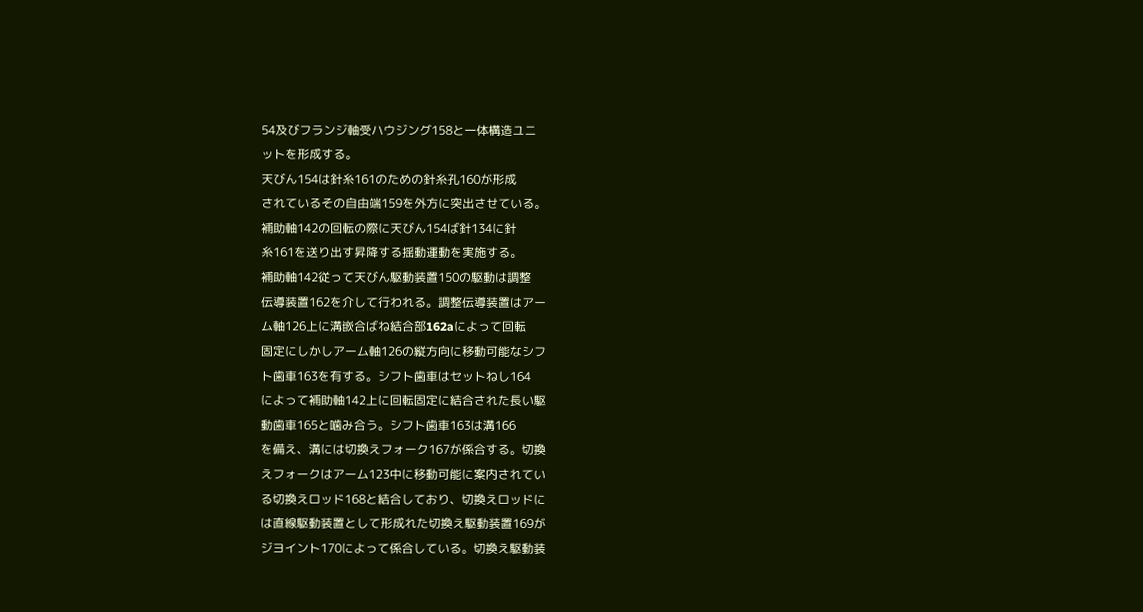54及びフランジ軸受ハウジング158と一体構造ユニ
ットを形成する。
天びん154は針糸161のための針糸孔160が形成
されているその自由端159を外方に突出させている。
補助軸142の回転の際に天びん154ば針134に針
糸161を送り出す昇降する揺動運動を実施する。
補助軸142従って天びん駆動装置150の駆動は調整
伝導装置162を介して行われる。調整伝導装置はアー
ム軸126上に溝嵌合ばね結合部162aによって回転
固定にしかしアーム軸126の縦方向に移動可能なシフ
ト歯車163を有する。シフト歯車はセットねし164
によって補助軸142上に回転固定に結合された長い駆
動歯車165と噛み合う。シフト歯車163は溝166
を備え、溝には切換えフォーク167が係合する。切換
えフォークはアーム123中に移動可能に案内されてい
る切換えロッド168と結合しており、切換えロッドに
は直線駆動装置として形成れた切換え駆動装置169が
ジヨイント170によって係合している。切換え駆動装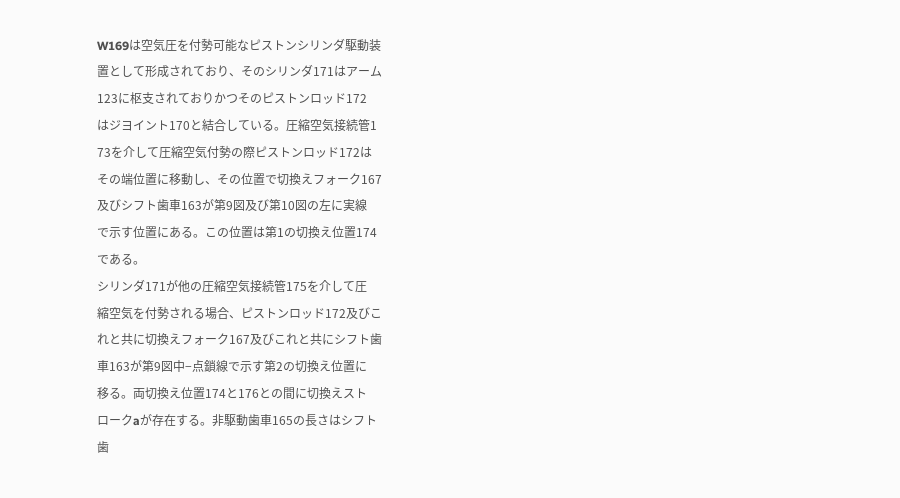W169は空気圧を付勢可能なピストンシリンダ駆動装
置として形成されており、そのシリンダ171はアーム
123に枢支されておりかつそのピストンロッド172
はジヨイント170と結合している。圧縮空気接続管1
73を介して圧縮空気付勢の際ピストンロッド172は
その端位置に移動し、その位置で切換えフォーク167
及びシフト歯車163が第9図及び第10図の左に実線
で示す位置にある。この位置は第1の切換え位置174
である。
シリンダ171が他の圧縮空気接続管175を介して圧
縮空気を付勢される場合、ピストンロッド172及びこ
れと共に切換えフォーク167及びこれと共にシフト歯
車163が第9図中−点鎖線で示す第2の切換え位置に
移る。両切換え位置174と176との間に切換えスト
ロークaが存在する。非駆動歯車165の長さはシフト
歯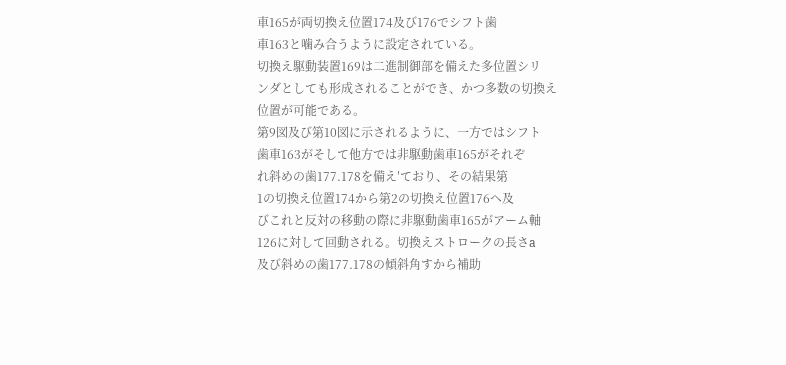車165が両切換え位置174及び176でシフト歯
車163と噛み合うように設定されている。
切換え駆動装置169は二進制御部を備えた多位置シリ
ンダとしても形成されることができ、かつ多数の切換え
位置が可能である。
第9図及び第10図に示されるように、一方ではシフト
歯車163がそして他方では非駆動歯車165がそれぞ
れ斜めの歯177.178を備え′ており、その結果第
1の切換え位置174から第2の切換え位置176へ及
びこれと反対の移動の際に非駆動歯車165がアーム軸
126に対して回動される。切換えストロークの長さa
及び斜めの歯177.178の傾斜角すから補助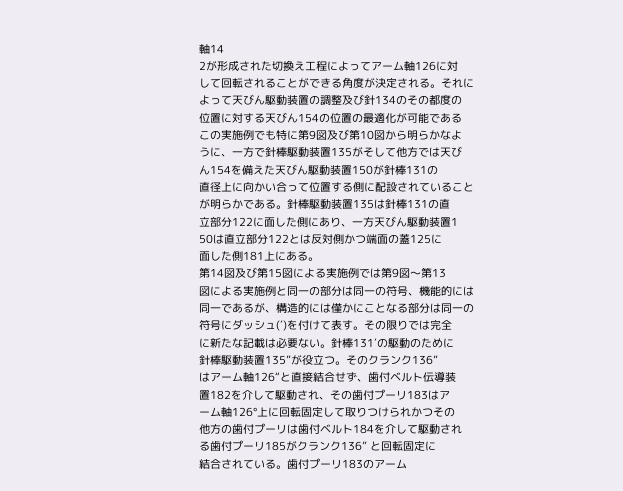軸14
2が形成された切換え工程によってアーム軸126に対
して回転されることができる角度が決定される。それに
よって天びん駆動装置の調整及び針134のその都度の
位置に対する天びん154の位置の最適化が可能である
この実施例でも特に第9図及び第10図から明らかなよ
うに、一方で針棒駆動装置135がそして他方では天び
ん154を備えた天びん駆動装置150が針棒131の
直径上に向かい合って位置する側に配設されていること
が明らかである。針棒駆動装置135は針棒131の直
立部分122に面した側にあり、一方天びん駆動装置1
50は直立部分122とは反対側かつ端面の蓋125に
面した側181上にある。
第14図及び第15図による実施例では第9図〜第13
図による実施例と同一の部分は同一の符号、機能的には
同一であるが、構造的には僅かにことなる部分は同一の
符号にダッシュ(′)を付けて表す。その限りでは完全
に新たな記載は必要ない。針棒131′の駆動のために
針棒駆動装置135”が役立つ。そのクランク136”
はアーム軸126“と直接結合せず、歯付ベルト伝導装
置182を介して駆動され、その歯付プーリ183はア
ーム軸126°上に回転固定して取りつけられかつその
他方の歯付プーリは歯付ベルト184を介して駆動され
る歯付プーリ185がクランク136” と回転固定に
結合されている。歯付プーリ183のアーム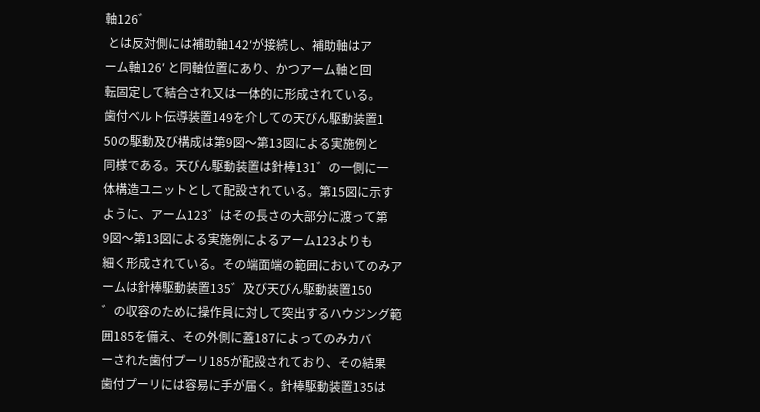軸126゛
 とは反対側には補助軸142′が接続し、補助軸はア
ーム軸126′ と同軸位置にあり、かつアーム軸と回
転固定して結合され又は一体的に形成されている。
歯付ベルト伝導装置149を介しての天びん駆動装置1
50の駆動及び構成は第9図〜第13図による実施例と
同様である。天びん駆動装置は針棒131゛の一側に一
体構造ユニットとして配設されている。第15図に示す
ように、アーム123゛はその長さの大部分に渡って第
9図〜第13図による実施例によるアーム123よりも
細く形成されている。その端面端の範囲においてのみア
ームは針棒駆動装置135゛及び天びん駆動装置150
゛の収容のために操作員に対して突出するハウジング範
囲185を備え、その外側に蓋187によってのみカバ
ーされた歯付プーリ185が配設されており、その結果
歯付プーリには容易に手が届く。針棒駆動装置135は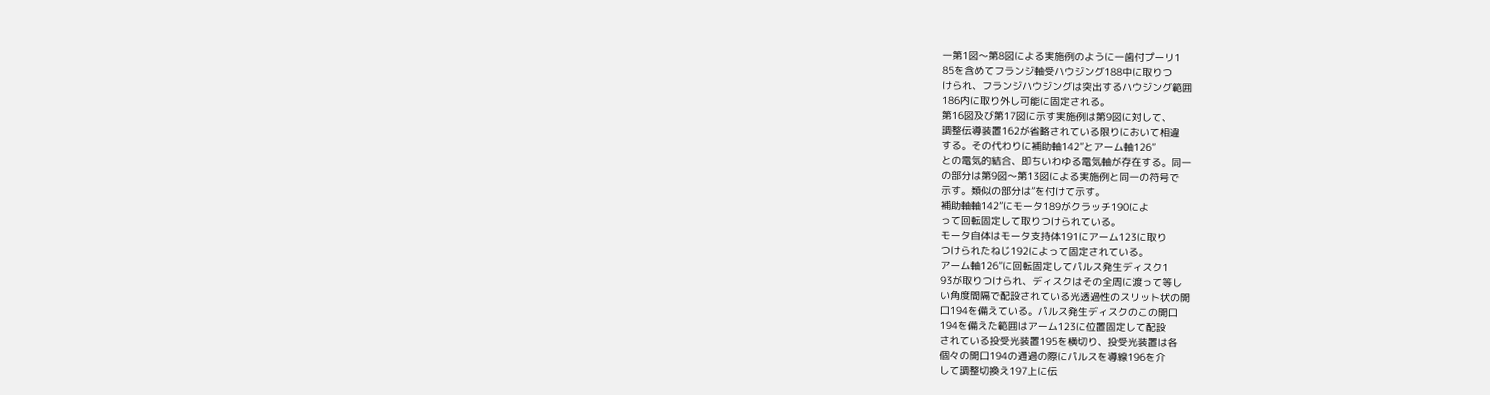一第1図〜第8図による実施例のように一歯付プーリ1
85を含めてフランジ軸受ハウジング188中に取りつ
けられ、フランジハウジングは突出するハウジング範囲
186内に取り外し可能に固定される。
第16図及び第17図に示す実施例は第9図に対して、
調整伝導装置162が省略されている限りにおいて相違
する。その代わりに補助軸142”とアーム軸126”
との電気的結合、即ちいわゆる電気軸が存在する。同一
の部分は第9図〜第13図による実施例と同一の符号で
示す。類似の部分は”を付けて示す。
補助軸軸142”にモータ189がクラッチ190によ
って回転固定して取りつけられている。
モータ自体はモータ支持体191にアーム123に取り
つけられたねじ192によって固定されている。
アーム軸126”に回転固定してパルス発生ディスク1
93が取りつけられ、ディスクはその全周に渡って等し
い角度間隔で配設されている光透過性のスリット状の開
口194を備えている。パルス発生ディスクのこの開口
194を備えた範囲はアーム123に位置固定して配設
されている投受光装置195を横切り、投受光装置は各
個々の開口194の通過の際にパルスを導線196を介
して調整切換え197上に伝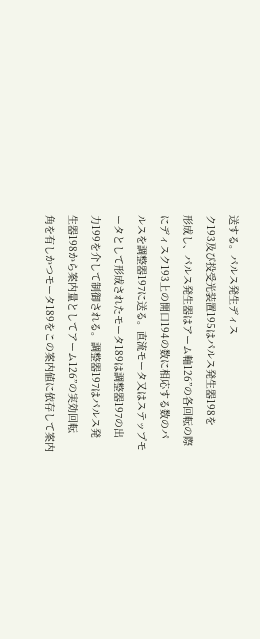送する。パルス発生ディス
ク193及び投受光装置195はパルス発生器198を
形成し、パルス発生器はアーム軸126”の各回転の際
にディスク193上の開口194の数に相応する数のパ
ルスを調整器197に送る。直流モータ又はステップモ
ータとして形成されたモータ189は調整器197の出
力199を介して制御される。調整器197はパルス発
生器198から案内量としてアーム126”の実効回転
角を有しかつモータ189をこの案内値に依存して案内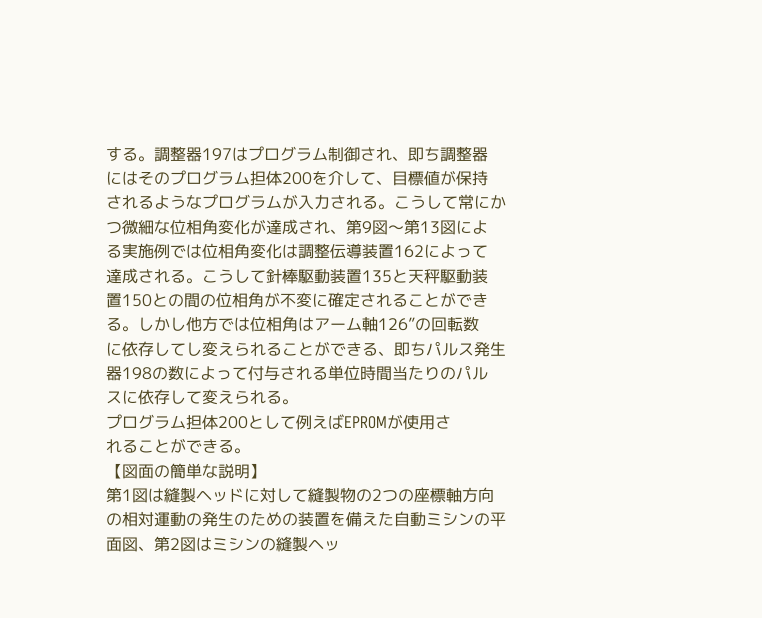する。調整器197はプログラム制御され、即ち調整器
にはそのプログラム担体200を介して、目標値が保持
されるようなプログラムが入力される。こうして常にか
つ微細な位相角変化が達成され、第9図〜第13図によ
る実施例では位相角変化は調整伝導装置162によって
達成される。こうして針棒駆動装置135と天秤駆動装
置150との間の位相角が不変に確定されることができ
る。しかし他方では位相角はアーム軸126”の回転数
に依存してし変えられることができる、即ちパルス発生
器198の数によって付与される単位時間当たりのパル
スに依存して変えられる。
プログラム担体200として例えばEPROMが使用さ
れることができる。
【図面の簡単な説明】
第1図は縫製ヘッドに対して縫製物の2つの座標軸方向
の相対運動の発生のための装置を備えた自動ミシンの平
面図、第2図はミシンの縫製ヘッ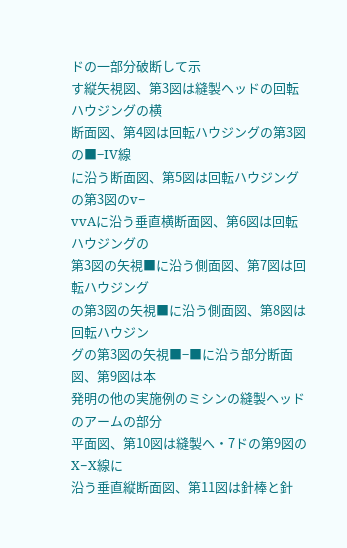ドの一部分破断して示
す縦矢視図、第3図は縫製ヘッドの回転ハウジングの横
断面図、第4図は回転ハウジングの第3図の■−IV線
に沿う断面図、第5図は回転ハウジングの第3図のv−
vvAに沿う垂直横断面図、第6図は回転ハウジングの
第3図の矢視■に沿う側面図、第7図は回転ハウジング
の第3図の矢視■に沿う側面図、第8図は回転ハウジン
グの第3図の矢視■−■に沿う部分断面図、第9図は本
発明の他の実施例のミシンの縫製ヘッドのアームの部分
平面図、第10図は縫製へ・7ドの第9図のX−X線に
沿う垂直縦断面図、第11図は針棒と針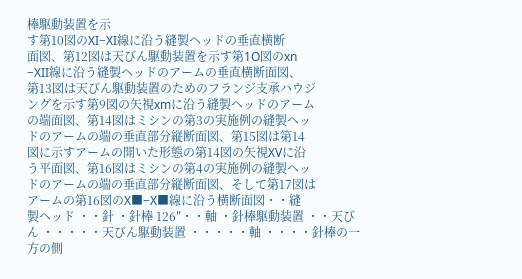棒駆動装置を示
す第10図のXI−XI線に沿う縫製ヘッドの垂直横断
面図、第12図は天びん駆動装置を示す第1O図のxn
−XII線に沿う縫製ヘッドのアームの垂直横断面図、
第13図は天びん駆動装置のためのフランジ支承ハウジ
ングを示す第9図の矢視xmに沿う縫製ヘッドのアーム
の端面図、第14図はミシンの第3の実施例の縫製ヘッ
ドのアームの端の垂直部分縦断面図、第15図は第14
図に示すアームの開いた形態の第14図の矢視XVに沿
う平面図、第16図はミシンの第4の実施例の縫製ヘッ
ドのアームの端の垂直部分縦断面図、そして第17図は
アームの第16図のX■−X■線に沿う横断面図・・縫
製ヘッド ・・針 ・針棒 126″・・軸 ・針棒駆動装置 ・・天びん ・・・・・天びん駆動装置 ・・・・・軸 ・・・・針棒の一方の側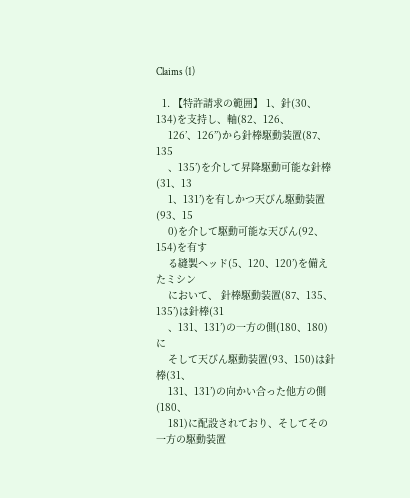Claims (1)

  1. 【特許請求の範囲】 1、針(30、134)を支持し、軸(82、126、
    126’、126”)から針棒駆動装置(87、135
    、135’)を介して昇降駆動可能な針棒(31、13
    1、131’)を有しかつ天びん駆動装置(93、15
    0)を介して駆動可能な天びん(92、154)を有す
    る縫製ヘッド(5、120、120’)を備えたミシン
    において、 針棒駆動装置(87、135、135’)は針棒(31
    、131、131’)の一方の側(180、180)に
    そして天びん駆動装置(93、150)は針棒(31、
    131、131’)の向かい合った他方の側(180、
    181)に配設されており、そしてその一方の駆動装置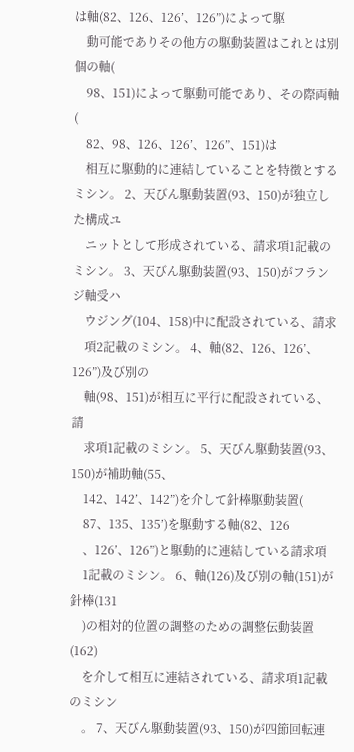は軸(82、126、126’、126”)によって駆
    動可能でありその他方の駆動装置はこれとは別個の軸(
    98、151)によって駆動可能であり、その際両軸(
    82、98、126、126’、126”、151)は
    相互に駆動的に連結していることを特徴とするミシン。 2、天びん駆動装置(93、150)が独立した構成ユ
    ニットとして形成されている、請求項1記載のミシン。 3、天びん駆動装置(93、150)がフランジ軸受ハ
    ウジング(104、158)中に配設されている、請求
    項2記載のミシン。 4、軸(82、126、126’、126”)及び別の
    軸(98、151)が相互に平行に配設されている、請
    求項1記載のミシン。 5、天びん駆動装置(93、150)が補助軸(55、
    142、142’、142”)を介して針棒駆動装置(
    87、135、135’)を駆動する軸(82、126
    、126’、126”)と駆動的に連結している請求項
    1記載のミシン。 6、軸(126)及び別の軸(151)が針棒(131
    )の相対的位置の調整のための調整伝動装置(162)
    を介して相互に連結されている、請求項1記載のミシン
    。 7、天びん駆動装置(93、150)が四節回転連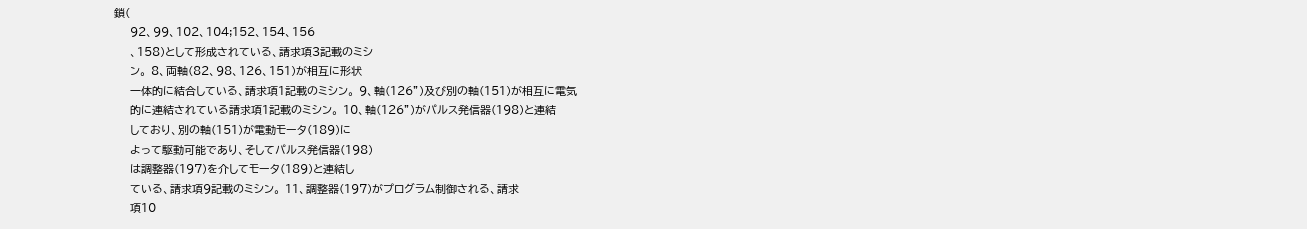鎖(
    92、99、102、104;152、154、156
    、158)として形成されている、請求項3記載のミシ
    ン。 8、両軸(82、98、126、151)が相互に形状
    一体的に結合している、請求項1記載のミシン。 9、軸(126”)及び別の軸(151)が相互に電気
    的に連結されている請求項1記載のミシン。 10、軸(126”)がパルス発信器(198)と連結
    しており、別の軸(151)が電動モータ(189)に
    よって駆動可能であり、そしてパルス発信器(198)
    は調整器(197)を介してモータ(189)と連結し
    ている、請求項9記載のミシン。 11、調整器(197)がプログラム制御される、請求
    項10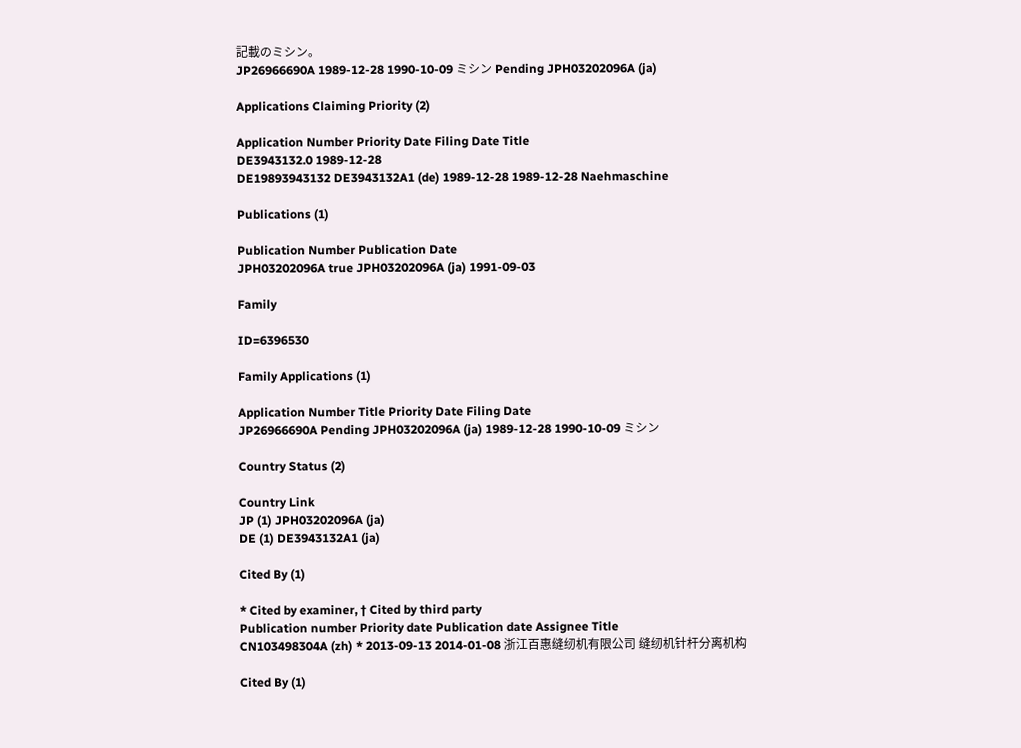記載のミシン。
JP26966690A 1989-12-28 1990-10-09 ミシン Pending JPH03202096A (ja)

Applications Claiming Priority (2)

Application Number Priority Date Filing Date Title
DE3943132.0 1989-12-28
DE19893943132 DE3943132A1 (de) 1989-12-28 1989-12-28 Naehmaschine

Publications (1)

Publication Number Publication Date
JPH03202096A true JPH03202096A (ja) 1991-09-03

Family

ID=6396530

Family Applications (1)

Application Number Title Priority Date Filing Date
JP26966690A Pending JPH03202096A (ja) 1989-12-28 1990-10-09 ミシン

Country Status (2)

Country Link
JP (1) JPH03202096A (ja)
DE (1) DE3943132A1 (ja)

Cited By (1)

* Cited by examiner, † Cited by third party
Publication number Priority date Publication date Assignee Title
CN103498304A (zh) * 2013-09-13 2014-01-08 浙江百惠缝纫机有限公司 缝纫机针杆分离机构

Cited By (1)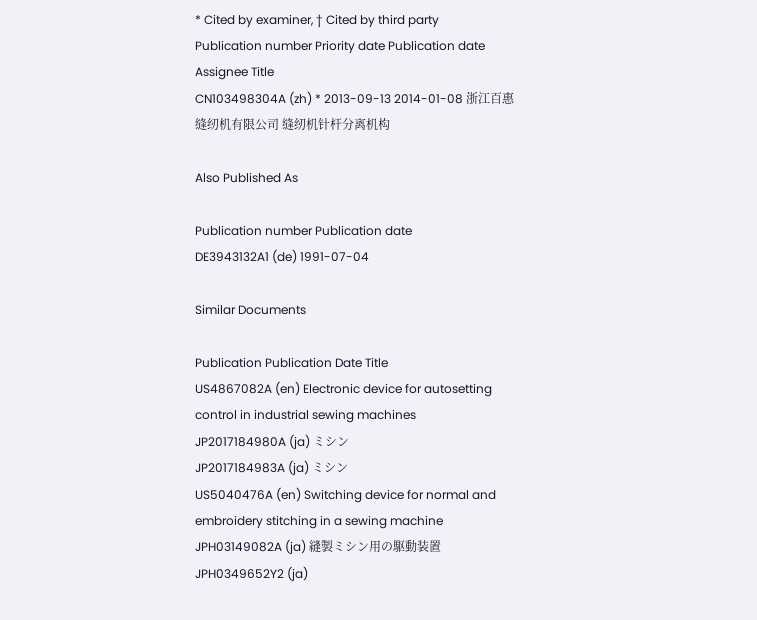* Cited by examiner, † Cited by third party
Publication number Priority date Publication date Assignee Title
CN103498304A (zh) * 2013-09-13 2014-01-08 浙江百惠缝纫机有限公司 缝纫机针杆分离机构

Also Published As

Publication number Publication date
DE3943132A1 (de) 1991-07-04

Similar Documents

Publication Publication Date Title
US4867082A (en) Electronic device for autosetting control in industrial sewing machines
JP2017184980A (ja) ミシン
JP2017184983A (ja) ミシン
US5040476A (en) Switching device for normal and embroidery stitching in a sewing machine
JPH03149082A (ja) 縫製ミシン用の駆動装置
JPH0349652Y2 (ja)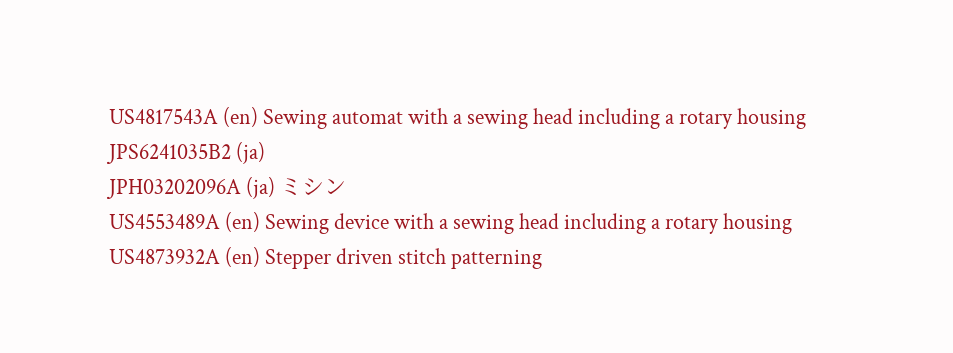US4817543A (en) Sewing automat with a sewing head including a rotary housing
JPS6241035B2 (ja)
JPH03202096A (ja) ミシン
US4553489A (en) Sewing device with a sewing head including a rotary housing
US4873932A (en) Stepper driven stitch patterning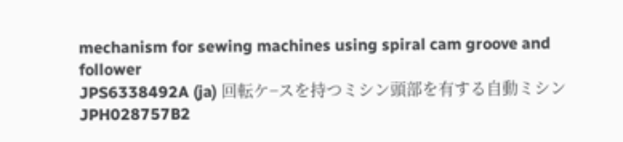mechanism for sewing machines using spiral cam groove and follower
JPS6338492A (ja) 回転ケ−スを持つミシン頭部を有する自動ミシン
JPH028757B2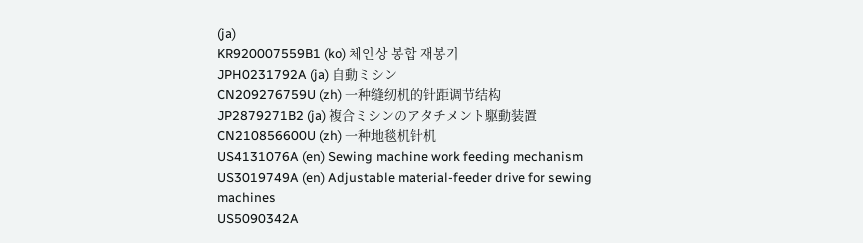(ja)
KR920007559B1 (ko) 체인상 봉합 재봉기
JPH0231792A (ja) 自動ミシン
CN209276759U (zh) 一种缝纫机的针距调节结构
JP2879271B2 (ja) 複合ミシンのアタチメント駆動装置
CN210856600U (zh) 一种地毯机针机
US4131076A (en) Sewing machine work feeding mechanism
US3019749A (en) Adjustable material-feeder drive for sewing machines
US5090342A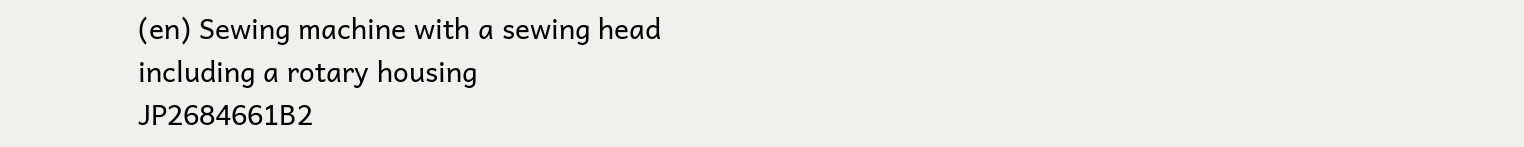(en) Sewing machine with a sewing head including a rotary housing
JP2684661B2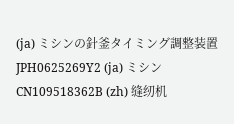(ja) ミシンの針釜タイミング調整装置
JPH0625269Y2 (ja) ミシン
CN109518362B (zh) 缝纫机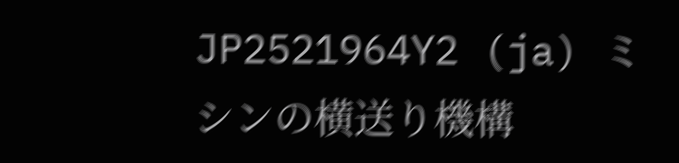JP2521964Y2 (ja) ミシンの横送り機構